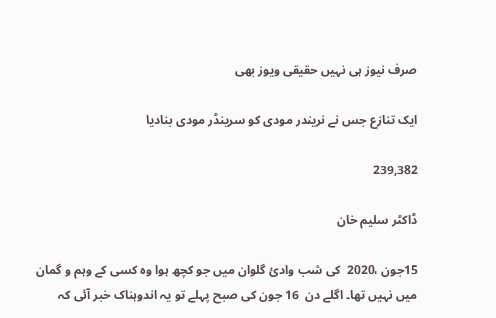صرف نیوز ہی نہیں حقیقی ویوز بھی

ایک تنازع جس نے نریندر مودی کو سرینڈر مودی بنادیا

239,382

ڈاکٹر سلیم خان

15جون ،2020  کی شب وادیٔ گلوان میں جو کچھ ہوا وہ کسی کے وہم و گمان میں نہیں تھا۔ اگلے دن  16 جون کی صبح پہلے تو یہ اندوہناک خبر آئی کہ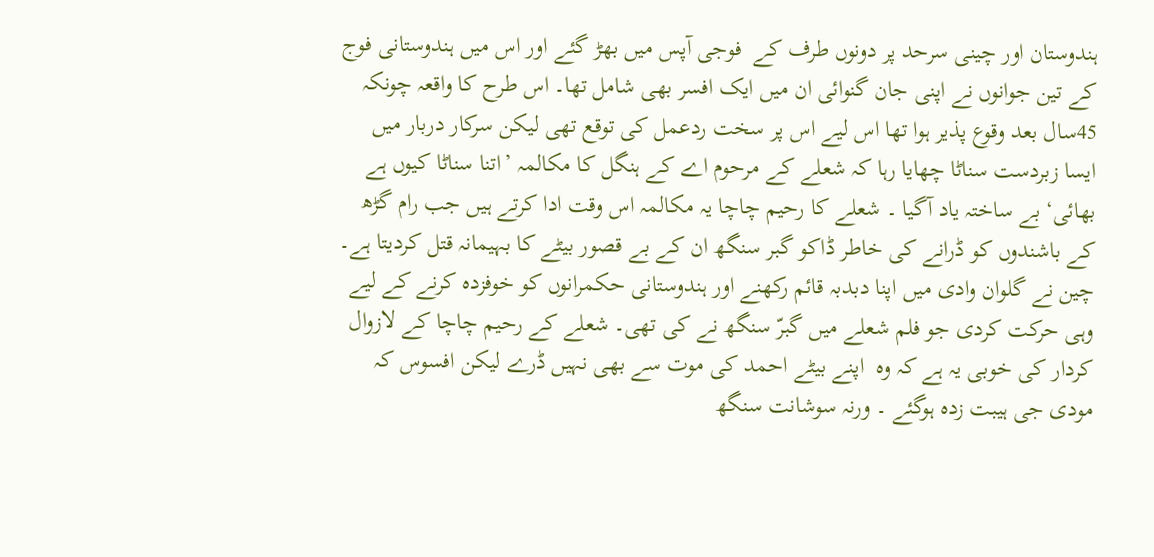ہندوستان اور چینی سرحد پر دونوں طرف کے  فوجی آپس میں بھڑ گئے اور اس میں ہندوستانی فوج کے تین جوانوں نے اپنی جان گنوائی ان میں ایک افسر بھی شامل تھا۔ اس طرح کا واقعہ چونکہ 45سال بعد وقوع پذیر ہوا تھا اس لیے اس پر سخت ردعمل کی توقع تھی لیکن سرکار دربار میں ایسا زبردست سناٹا چھایا رہا کہ شعلے کے مرحوم اے کے ہنگل کا مکالمہ ’اتنا سناٹا کیوں ہے بھائی‘ بے ساختہ یاد آگیا ۔ شعلے کا رحیم چاچا یہ مکالمہ اس وقت ادا کرتے ہیں جب رام گڑھ کے باشندوں کو ڈرانے کی خاطر ڈاکو گبر سنگھ ان کے بے قصور بیٹے کا بہیمانہ قتل کردیتا ہے۔ چین نے گلوان وادی میں اپنا دبدبہ قائم رکھنے اور ہندوستانی حکمرانوں کو خوفزدہ کرنے کے لیے وہی حرکت کردی جو فلم شعلے میں گبرّ سنگھ نے کی تھی۔ شعلے کے رحیم چاچا کے لازوال کردار کی خوبی یہ ہے کہ وہ  اپنے بیٹے احمد کی موت سے بھی نہیں ڈرے لیکن افسوس کہ مودی جی ہیبت زدہ ہوگئے ۔ ورنہ سوشانت سنگھ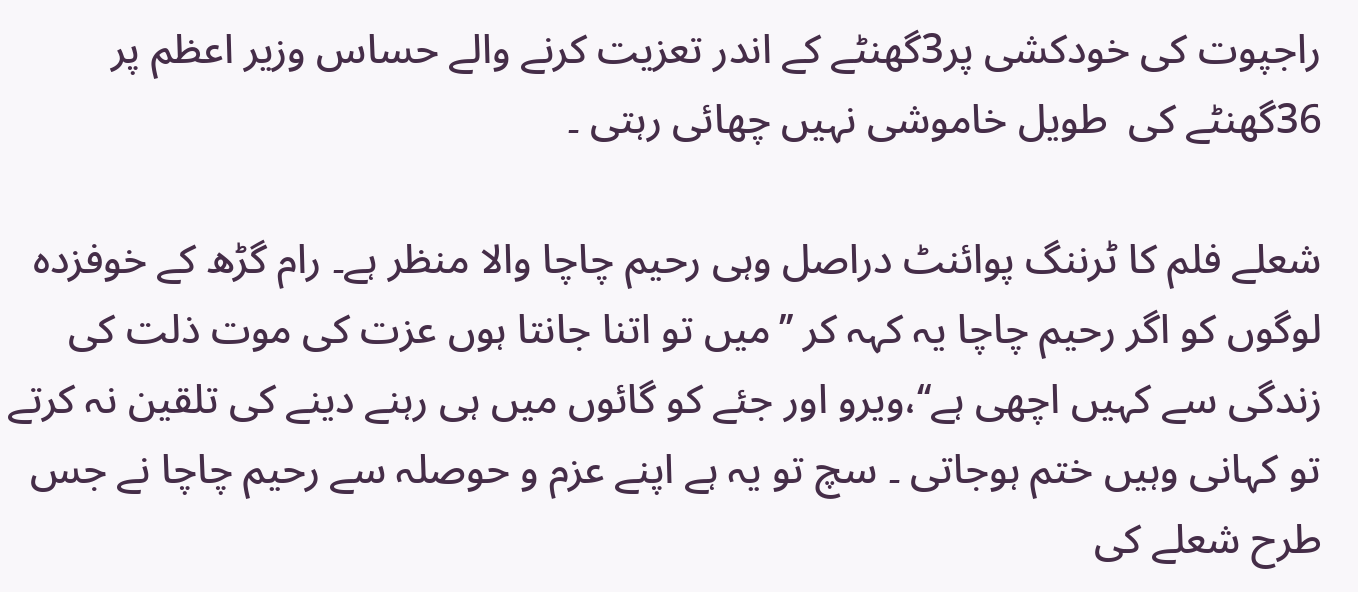راجپوت کی خودکشی پر3گھنٹے کے اندر تعزیت کرنے والے حساس وزیر اعظم پر 36گھنٹے کی  طویل خاموشی نہیں چھائی رہتی ۔

شعلے فلم کا ٹرننگ پوائنٹ دراصل وہی رحیم چاچا والا منظر ہے۔ رام گڑھ کے خوفزدہ لوگوں کو اگر رحیم چاچا یہ کہہ کر ’’میں تو اتنا جانتا ہوں عزت کی موت ذلت کی زندگی سے کہیں اچھی ہے‘‘،ویرو اور جئے کو گائوں میں ہی رہنے دینے کی تلقین نہ کرتے تو کہانی وہیں ختم ہوجاتی ۔ سچ تو یہ ہے اپنے عزم و حوصلہ سے رحیم چاچا نے جس طرح شعلے کی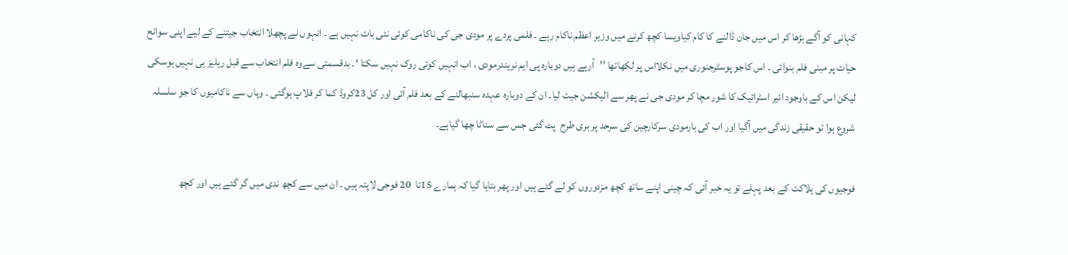کہانی کو آگے بڑھا کر اس میں جان ڈالنے کا کام کیاویسا کچھ کرنے میں وزیر اعظم ناکام رہے ۔ فلمی پردے پر مودی جی کی ناکامی کوئی نئی بات نہیں ہے ۔ انہوں نے پچھلا انتخاب جیتنے کے لیے اپنی سوانح حیات پر مبنی فلم بنوائی ۔ اس کاجو پوسٹرجنوری میں نکلااس پر لکھاتھا ’’آرہے ہیں دوبارہ پی ایم نریندرمودی ، اب انہیں کوئی روک نہیں سکتا ‘۔ بدقسمتی سےوہ فلم انتخاب سے قبل ریلیز ہی نہیں ہوسکی لیکن اس کے باوجود ائیر اسٹرائیک کا شور مچا کر مودی جی نے پھر سے الیکشن جیت لیا۔ ان کے دوبارہ عہدہ سنبھالنے کے بعد فلم آئی اور کل 23کروڈ کما کر فلاپ ہوگئی ۔ وہاں سے ناکامیوں کا جو سلسلہ شروع ہوا تو حقیقی زندگی میں آگیا اور اب کی بارمودی سرکارچین کی سرحد پر بری طرح  پٹ گئی جس سے سناٹا چھا گیاہے۔

فوجیوں کی ہلاکت کے بعد پہلے تو یہ خبر آئی کہ چینی اپنے ساتھ کچھ مزدوروں کو لے گئے ہیں اور پھر بتایا گیا کہ ہمارے 15تا  20 فوجی لاپتہ ہیں ۔ ان میں سے کچھ ندی میں گر گئے ہیں اور کچھ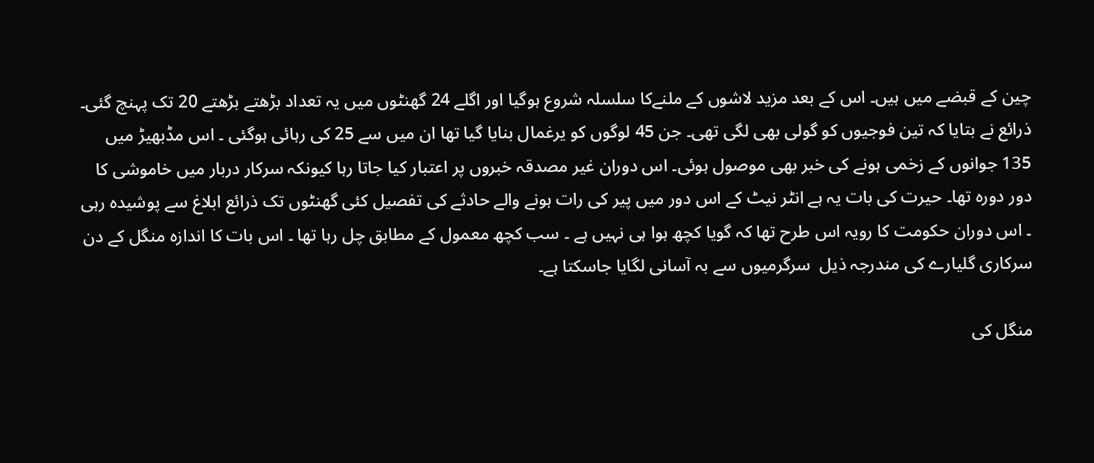چین کے قبضے میں ہیں۔ اس کے بعد مزید لاشوں کے ملنےکا سلسلہ شروع ہوگیا اور اگلے 24 گھنٹوں میں یہ تعداد بڑھتے بڑھتے 20 تک پہنچ گئی۔ ذرائع نے بتایا کہ تین فوجیوں کو گولی بھی لگی تھی۔ جن 45 لوگوں کو یرغمال بنایا گیا تھا ان میں سے 25 کی رہائی ہوگئی ۔ اس مڈبھیڑ میں 135 جوانوں کے زخمی ہونے کی خبر بھی موصول ہوئی۔ اس دوران غیر مصدقہ خبروں پر اعتبار کیا جاتا رہا کیونکہ سرکار دربار میں خاموشی کا دور دورہ تھا۔ حیرت کی بات یہ ہے انٹر نیٹ کے اس دور میں پیر کی رات ہونے والے حادثے کی تفصیل کئی گھنٹوں تک ذرائع ابلاغ سے پوشیدہ رہی ۔ اس دوران حکومت کا رویہ اس طرح تھا کہ گویا کچھ ہوا ہی نہیں ہے ۔ سب کچھ معمول کے مطابق چل رہا تھا ۔ اس بات کا اندازہ منگل کے دن سرکاری گلیارے کی مندرجہ ذیل  سرگرمیوں سے بہ آسانی لگایا جاسکتا ہے۔

منگل کی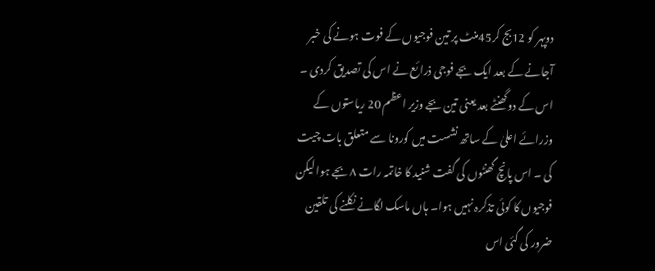دوپہر کو 12بج کر45منٹ پر تین فوجیوں کے فوت ہونے کی خبر آجانے کے بعد ایک بجے فوجی ذرائع نے اس کی تصدیق کردی ۔ اس کے دوگھنٹے بعد یعنی تین بجے وزیر اعظم 20 ریاستوں کے وزرائے اعلیٰ کے ساتھ نشست میں کورونا سے متعلق بات چیت کی ۔ اس پانچ گھنٹوں کی گفت شنید کا خاتمہ رات ۸ بجے ہوا لیکن فوجیوں کا کوئی تذکرہ نہیں ہوا۔ ہاں ماسک لگانے نکلنے کی تلقین ضرور کی گئی اس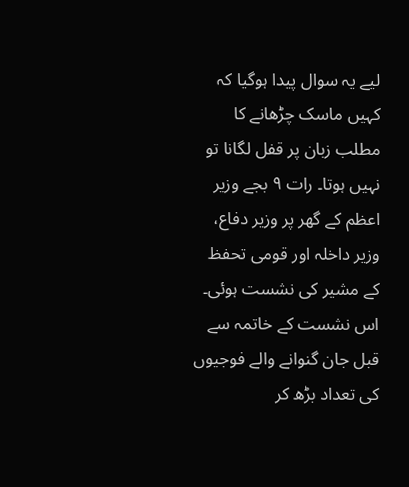لیے یہ سوال پیدا ہوگیا کہ کہیں ماسک چڑھانے کا مطلب زبان پر قفل لگانا تو نہیں ہوتا۔ رات ۹ بجے وزیر اعظم کے گھر پر وزیر دفاع، وزیر داخلہ اور قومی تحفظ کے مشیر کی نشست ہوئی۔ اس نشست کے خاتمہ سے قبل جان گنوانے والے فوجیوں کی تعداد بڑھ کر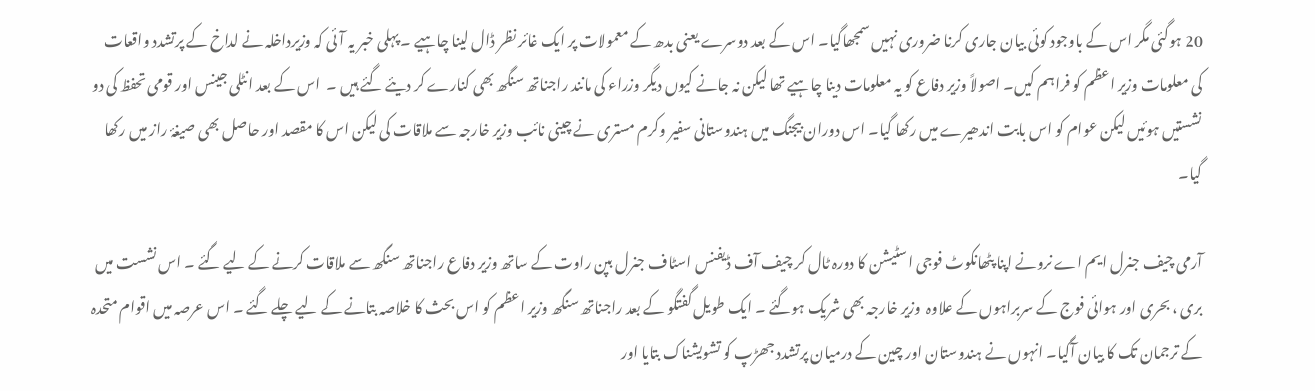20 ہوگئی مگر اس کے باوجود کوئی بیان جاری کرنا ضروری نہیں سمجھاگیا۔ اس کے بعد دوسرے یعنی بدھ کے معمولات پر ایک غائر نظر ڈال لینا چاہیے ۔ پہلی خبر یہ آئی کہ وزیرداخلہ نے لداخ کے پرتشدد واقعات کی معلومات وزیر اعظم کو فراہم کیں۔ اصولاً وزیر دفاع کو یہ معلومات دینا چاہیے تھا لیکن نہ جانے کیوں دیگر وزراء کی مانند راجناتھ سنگھ بھی کنارے کر دیئے گئے ہیں ۔  اس کے بعد انٹلی جینس اور قومی تحفظ کی دو نشستیں ہوئیں لیکن عوام کو اس بابت اندھیرے میں رکھا گیا۔ اس دوران بیجنگ میں ہندوستانی سفیر وکرم مستری نے چینی نائب وزیر خارجہ سے ملاقات کی لیکن اس کا مقصد اور حاصل بھی صیغۂ راز میں رکھا گیا۔

آرمی چیف جنرل ایم اے نرونے اپنا پٹھانکوٹ فوجی اسٹیشن کا دورہ ٹال کر چیف آف ڈیفنس اسٹاف جنرل بپن راوت کے ساتھ وزیر دفاع راجناتھ سنگھ سے ملاقات کرنے کے لیے گئے ۔ اس نشست میں بری ، بحری اور ہوائی فوج کے سربراہوں کے علاوہ  وزیر خارجہ بھی شریک ہوگئے ۔ ایک طویل گفتگو کے بعد راجناتھ سنگھ وزیر اعظم کو اس بحث کا خلاصہ بتانے کے لیے چلے گئے ۔ اس عرصہ میں اقوام متحدہ کے ترجمان تک کا بیان آگیا۔ انہوں نے ہندوستان اور چین کے درمیان پرتشدد جھڑپ کو تشویشناک بتایا اور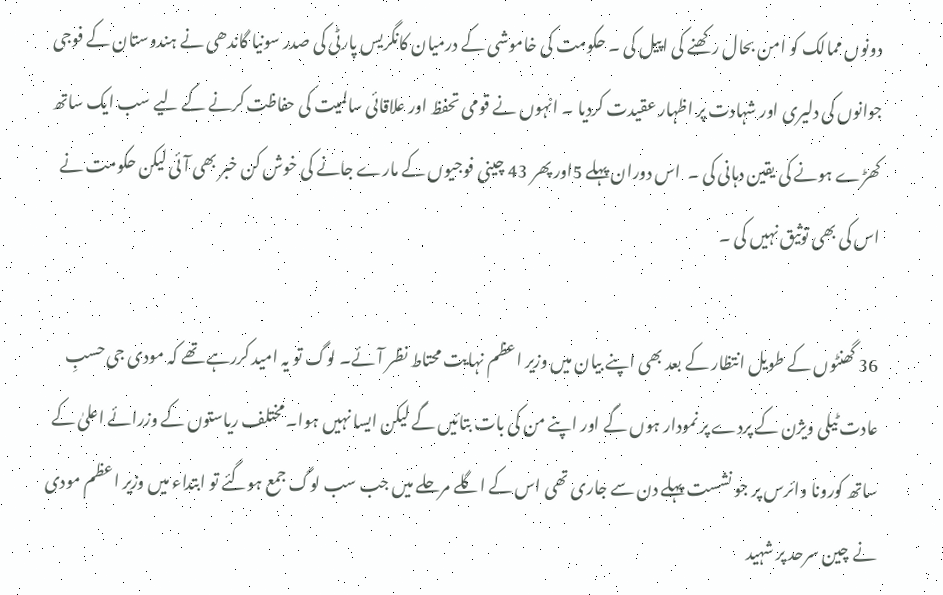دونوں ممالک کو امن بحال رکھنے کی اپیل کی ۔ حکومت کی خاموشی کے درمیان کانگریس پارٹی کی صدر سونیا گاندھی نے ہندوستان کے فوجی جوانوں کی دلیری اور شہادت پر اظہار عقیدت کردیا ۔ انہوں نے قومی تحفظ اور علاقائی سالمیت کی حفاظت کرنے کے لیے سب ایک ساتھ کھڑے ہونے کی یقین دہانی کی ۔  اس دوران پہلے 5اور پھر 43 چینی فوجیوں کے مارے جانے کی خوش کن خبر بھی آئی لیکن حکومت نے اس کی بھی توثیق نہیں کی ۔

36 گھنٹوں کے طویل انتظار کے بعد بھی اپنے بیان میں وزیر اعظم نہایت محتاط نظر آئے۔ لوگ تو یہ امید کررہے تھے کہ مودی جی حسبِ عادت ٹیلی ویژن کے پردے پر نمودار ہوں گے اور اپنے من کی بات بتائیں گے لیکن ایسا نہیں ہوا۔ مختلف ریاستوں کے وزرائے اعلیٰ کے ساتھ کورونا وائرس پر جو نشست پہلے دن سے جاری تھی اس کے اگلے مرحلے میں جب سب لوگ جمع ہوگئے تو ابتداء میں وزیر اعظم مودی نے چین سرحد پر شہید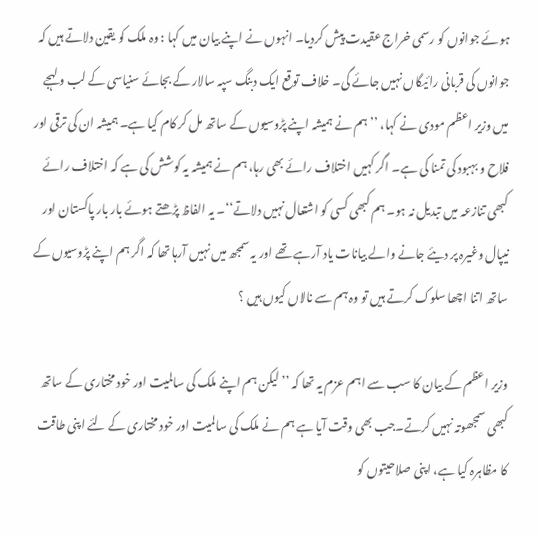ہوئے جوانوں کو رسمی خراج عقیدت پیش کردیا۔ انہوں نے اپنے بیان میں کہا : وہ ملک کو یقین دلاتے ہیں کہ جوانوں کی قربانی رائیگاں نہیں جائے گی۔ خلاف توقع ایک دبنگ سپہ سالار کے بجائے سنیاسی کے لب و لہجے میں وزیر اعظم مودی نے کہا، ’’ہم نے ہمیشہ اپنے پڑوسیوں کے ساتھ مل کر کام کیا ہے۔ ہمیشہ ان کی ترقی اور فلاح و بہبود کی تمنا کی ہے۔ اگر کہیں اختلاف رائے بھی رہا، ہم نے ہمیشہ یہ کوشش کی ہے کہ اختلاف رائے کبھی تنازعہ میں تبدیل نہ ہو۔ ہم کبھی کسی کو اشتعال نہیں دلاتے‘‘۔ یہ الفاظ پڑھتے ہوئے بار بار پاکستان اور نیپال وغیرہ پر دیئے جانے والے بیانات یاد آرہے تھے اور یہ سمجھ میں نہیں آرہا تھا کہ اگر ہم اپنے پڑوسیوں کے ساتھ اتنا اچھا سلوک کرتے ہیں تو وہ ہم سے نالاں کیوں ہیں ؟

وزیر اعظم کے بیان کا سب سے اہم عزم یہ تھا کہ ’’لیکن ہم اپنے ملک کی سالمیت اور خود مختاری کے ساتھ کبھی سمجھوتہ نہیں کرتے۔جب بھی وقت آیا ہے ہم نے ملک کی سالمیت اور خود مختاری کے لئے اپنی طاقت کا مظاہرہ کیا ہے، اپنی صلاحیتوں کو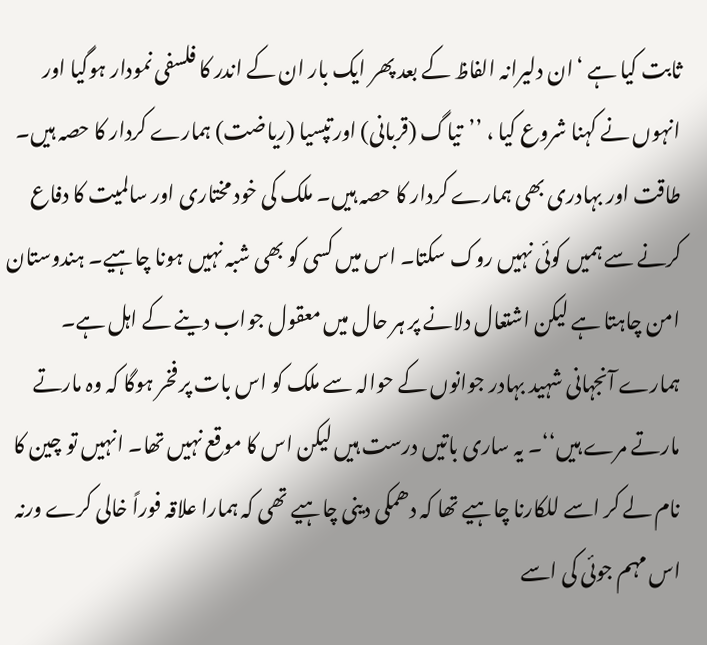ثابت کیا ہے ‘ان دلیرانہ الفاظ کے بعد پھر ایک بار ان کے اندر کا فلسفی نمودار ہوگیا اور انہوں نے کہنا شروع کیا ، ’’تیاگ (قربانی) اور تپسیا (ریاضت) ہمارے کردار کا حصہ ہیں۔ طاقت اور بہادری بھی ہمارے کردار کا حصہ ہیں۔ ملک کی خود مختاری اور سالمیت کا دفاع کرنے سے ہمیں کوئی نہیں روک سکتا۔ اس میں کسی کو بھی شبہ نہیں ہونا چاہیے۔ ہندوستان امن چاہتا ہے لیکن اشتعال دلانے پر ہر حال میں معقول جواب دینے کے اہل ہے۔ ہمارے آنجہانی شہید بہادر جوانوں کے حوالہ سے ملک کو اس بات پر فخر ہوگا کہ وہ مارتے مارتے مرے ہیں‘‘۔ یہ ساری باتیں درست ہیں لیکن اس کا موقع نہیں تھا۔ انہیں تو چین کا نام لے کر اسے للکارنا چاہیے تھا کہ دھمکی دینی چاہیے تھی کہ ہمارا علاقہ فوراً خالی کرے ورنہ اس مہم جوئی کی اسے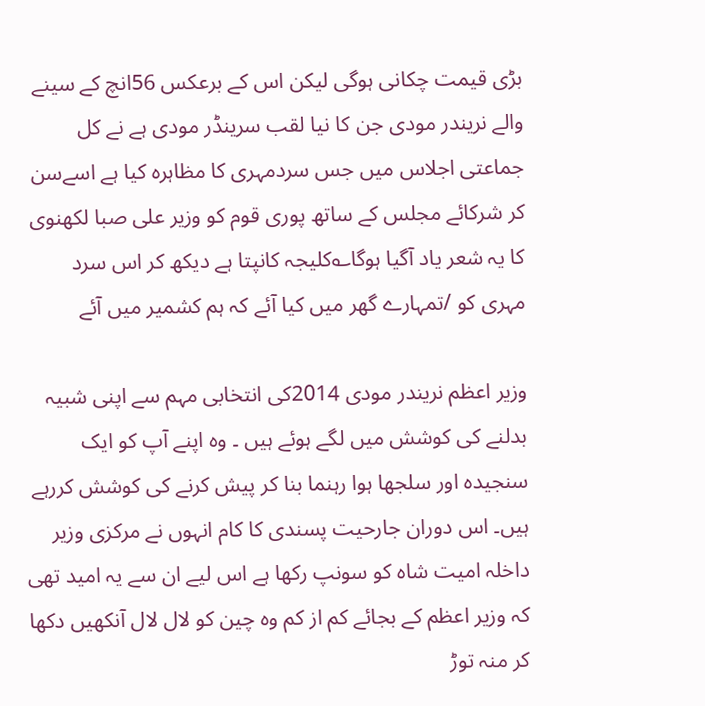بڑی قیمت چکانی ہوگی لیکن اس کے برعکس 56انچ کے سینے والے نریندر مودی جن کا نیا لقب سرینڈر مودی ہے نے کل جماعتی اجلاس میں جس سردمہری کا مظاہرہ کیا ہے اسےسن کر شرکائے مجلس کے ساتھ پوری قوم کو وزیر علی صبا لکھنوی کا یہ شعر یاد آگیا ہوگا؎کلیجہ کانپتا ہے دیکھ کر اس سرد مہری کو /تمہارے گھر میں کیا آئے کہ ہم کشمیر میں آئے

وزیر اعظم نریندر مودی 2014کی انتخابی مہم سے اپنی شبیہ بدلنے کی کوشش میں لگے ہوئے ہیں ۔ وہ اپنے آپ کو ایک سنجیدہ اور سلجھا ہوا رہنما بنا کر پیش کرنے کی کوشش کررہے ہیں۔ اس دوران جارحیت پسندی کا کام انہوں نے مرکزی وزیر داخلہ امیت شاہ کو سونپ رکھا ہے اس لیے ان سے یہ امید تھی کہ وزیر اعظم کے بجائے کم از کم وہ چین کو لال لال آنکھیں دکھا کر منہ توڑ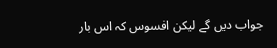جواب دیں گے لیکن افسوس کہ اس بار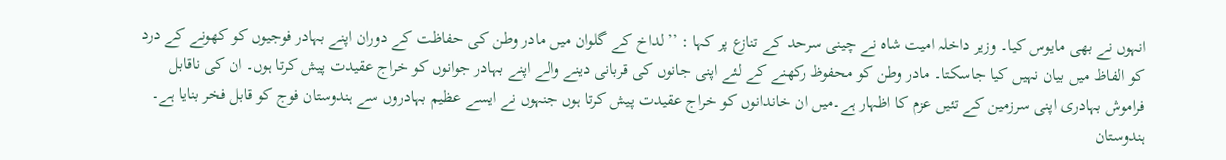انہوں نے بھی مایوس کیا۔ وزیر داخلہ امیت شاہ نے چینی سرحد کے تنازع پر کہا : ’’لداخ کے گلوان میں مادر وطن کی حفاظت کے دوران اپنے بہادر فوجیوں کو کھونے کے درد کو الفاظ میں بیان نہیں کیا جاسکتا۔ مادر وطن کو محفوظ رکھنے کے لئے اپنی جانوں کی قربانی دینے والے اپنے بہادر جوانوں کو خراج عقیدت پیش کرتا ہوں۔ ان کی ناقابل فراموش بہادری اپنی سرزمین کے تئیں عزم کا اظہار ہے۔میں ان خاندانوں کو خراج عقیدت پیش کرتا ہوں جنہوں نے ایسے عظیم بہادروں سے ہندوستان فوج کو قابل فخر بنایا ہے۔ ہندوستان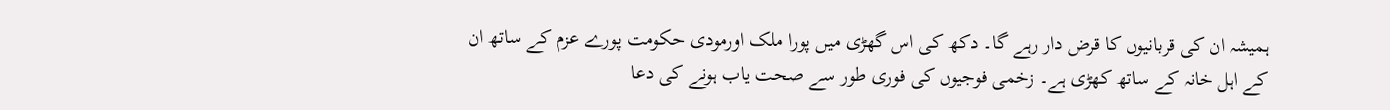ہمیشہ ان کی قربانیوں کا قرض دار رہے گا۔ دکھ کی اس گھڑی میں پورا ملک اورمودی حکومت پورے عزم کے ساتھ ان کے اہل خانہ کے ساتھ کھڑی ہے۔ زخمی فوجیوں کی فوری طور سے صحت یاب ہونے کی دعا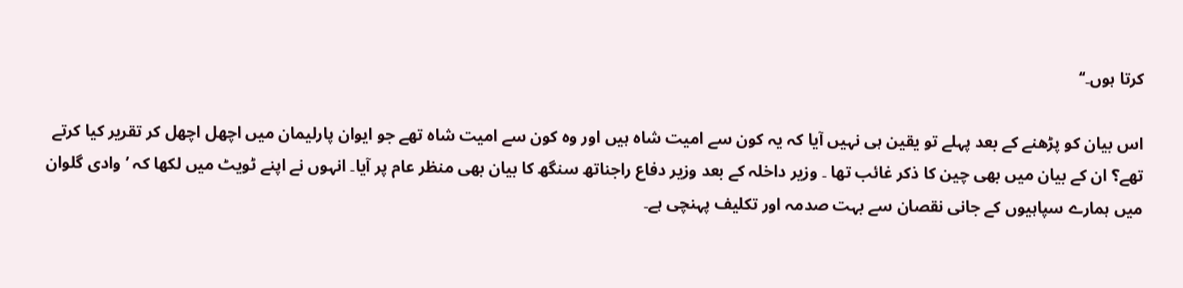کرتا ہوں۔‘‘

اس بیان کو پڑھنے کے بعد پہلے تو یقین ہی نہیں آیا کہ یہ کون سے امیت شاہ ہیں اور وہ کون سے امیت شاہ تھے جو ایوان پارلیمان میں اچھل اچھل کر تقریر کیا کرتے تھے؟ ان کے بیان میں بھی چین کا ذکر غائب تھا ۔ وزیر داخلہ کے بعد وزیر دفاع راجناتھ سنگھ کا بیان بھی منظر عام پر آیا۔ انہوں نے اپنے ٹویٹ میں لکھا کہ ’وادی گلوان میں ہمارے سپاہیوں کے جانی نقصان سے بہت صدمہ اور تکلیف پہنچی ہے۔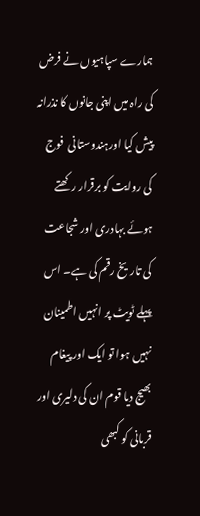ہمارے سپاہیوں نے فرض کی راہ میں اپنی جانوں کا نذرانہ پیش کیا اورہندوستانی  فوج کی روایت کو برقرار رکھتے ہوئے بہادری اور شجاعت کی تاریخ رقم کی ہے۔ اس پہلے ٹویٹ پر انہیں اطمینان نہیں ہوا تو ایک اور پیغام بھیج دیا قوم ان کی دلیری اور قربانی کو کبھی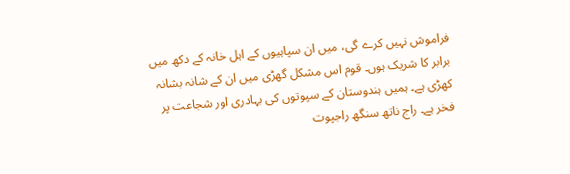فراموش نہیں کرے گی، میں ان سپاہیوں کے اہل خانہ کے دکھ میں برابر کا شریک ہوں۔ قوم اس مشکل گھڑی میں ان کے شانہ بشانہ کھڑی ہے۔ ہمیں ہندوستان کے سپوتوں کی بہادری اور شجاعت پر فخر ہے۔ راج ناتھ سنگھ راجپوت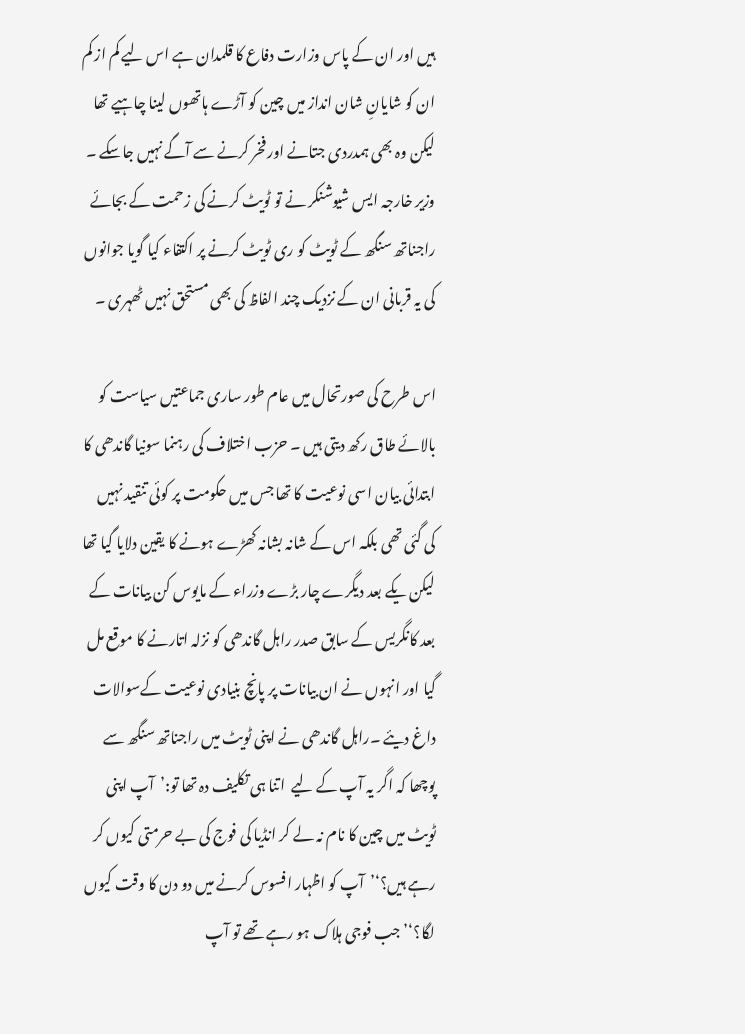ہیں اور ان کے پاس وزارت دفاع کا قلمدان ہے اس لیے کم از کم ان کو شایانِ شان انداز میں چین کو آڑے ہاتھوں لینا چاہیے تھا لیکن وہ بھی ہمدردی جتانے اور فخر کرنے سے آگے نہیں جاسکے ۔ وزیر خارجہ ایس شیوشنکر نے تو ٹویٹ کرنے کی زحمت کے بجائے راجناتھ سنگھ کے ٹویٹ کو ری ٹویٹ کرنے پر اکتفاء کیا گویا جوانوں کی یہ قربانی ان کے نزدیک چند الفاظ کی بھی مستحق نہیں ٹھہری ۔

اس طرح کی صورتحال میں عام طور ساری جماعتیں سیاست کو بالائے طاق رکھ دیتی ہیں ۔ حزب اختلاف کی رہنما سونیا گاندھی کا ابتدائی بیان اسی نوعیت کا تھا جس میں حکومت پر کوئی تنقید نہیں کی گئی تھی بلکہ اس کے شانہ بشانہ کھڑے ہونے کا یقین دلایا گیا تھا لیکن یکے بعد دیگرے چار بڑے وزراء کے مایوس کن بیانات کے بعد کانگریس کے سابق صدر راہل گاندھی کو نزلہ اتارنے کا موقع مل گیا اور انہوں نے ان بیانات پر پانچ بنیادی نوعیت کےسوالات داغ دیئے ۔راہل گاندھی نے اپنی ٹویٹ میں راجناتھ سنگھ سے پوچھا کہ اگر یہ آپ کے لیے  اتنا ہی تکلیف دہ تھا تو:’آپ اپنی ٹویٹ میں چین کا نام نہ لے کر انڈیا کی فوج کی بے حرمتی کیوں کر رہے ہیں؟‘’آپ کو اظہار افسوس کرنے میں دو دن کا وقت کیوں لگا؟‘’جب فوجی ہلاک ہو رہے تھے تو آپ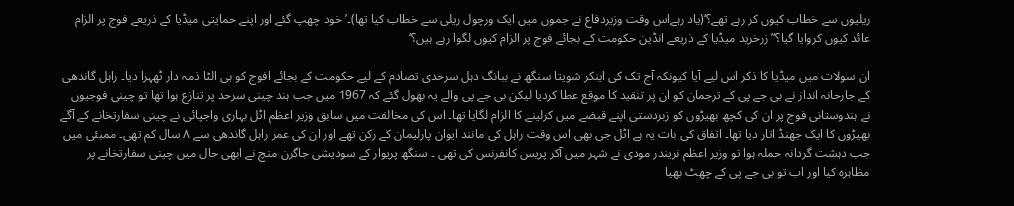ریلیوں سے خطاب کیوں کر رہے تھے؟‘(یاد رہےاس وقت وزیردفاع نے جموں میں ایک ورچول ریلی سے خطاب کیا تھا)۔’خود چھپ گئے اور اپنے حمایتی میڈیا کے ذریعے فوج پر الزام عائد کیوں کروایا گیا؟‘’زرخرید میڈیا کے ذریعے انڈین حکومت کے بجائے فوج پر الزام کیوں لگوا رہے ہیں؟‘

ان سولات میں میڈیا کا ذکر اس لیے آیا کیونکہ آج تک کی اینکر شویتا سنگھ نے ببانگ دہل سرحدی تصادم کے لیے حکومت کے بجائے افوج کو ہی الٹا ذمہ دار ٹھہرا دیا۔ راہل گاندھی کے جارحانہ انداز نے بی جے پی کے ترجمان کو ان پر تنقید کا موقع عطا کردیا لیکن بی جے پی والے یہ بھول گئے کہ 1967 میں جب ہند چینی سرحد پر تنازع ہوا تھا تو چینی فوجیوں نے ہندوستانی فوج پر ان کی کچھ بھیڑوں کو زبردستی اپنے قبضے میں کرلینے کا الزام لگایا تھا۔ اس کی مخالفت میں سابق وزیر اعظم اٹل بہاری واجپائی نے چینی سفارتخانے کے آگے بھیڑوں کا ایک جھنڈ اتار دیا تھا۔ اتفاق کی بات یہ ہے اٹل جی بھی اس وقت راہل کی مانند ایوان پارلیمان کے رکن تھے اور ان کی عمر راہل گاندھی سے ۸ سال کم تھی۔ ممبئی میں جب دہشت گردانہ حملہ ہوا تو وزیر اعظم نریندر مودی نے شہر میں آکر پریس کانفرنس کی تھی ۔ سنگھ پریوار کے سودیشی جاگرن منچ نے ابھی حال میں چینی سفارتخانے پر مظاہرہ کیا اور اب تو بی جے پی کے چھٹ بھیا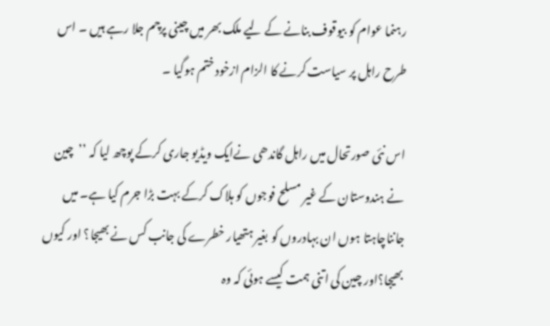رہنما عوام کو بیوقوف بنانے کے لیے ملک بھر میں چینی پرچم جلا رہے ہیں ۔ اس طرح راہل پر سیاست کرنے کا الزام ازخود ختم ہوگیا ۔

اس نئی صورتحال میں راہل گاندھی نےایک ویڈیو جاری کرکے پوچھ لیا کہ ’’  چین نے ہندوستان کے غیر مسلح فوجوں کو ہلاک کرکے بہت بڑا جرم کیا ہے۔ میں جانناچاہتا ہوں ان بہادروں کو بغیر ہتھیار خطرے کی جانب کس نے بھیجا؟ اور کیوں بھیجا؟اور چین کی اتنی ہمت کیسے ہوئی کہ وہ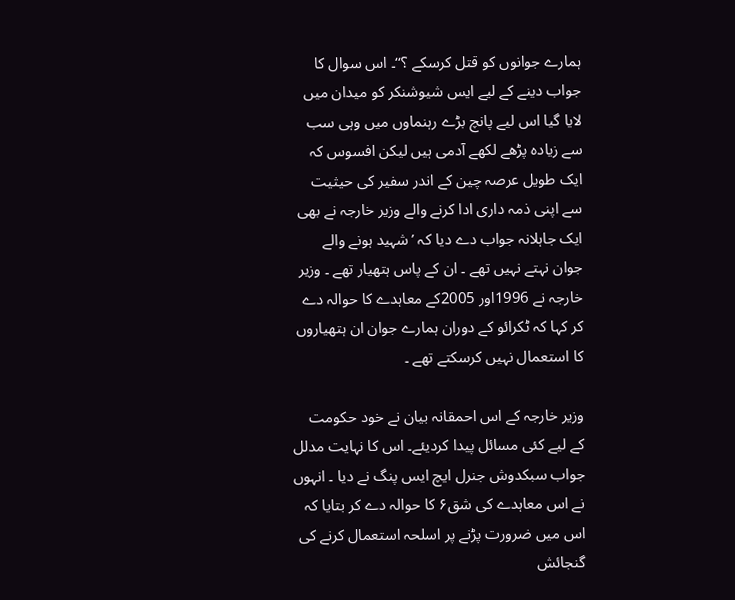ہمارے جوانوں کو قتل کرسکے ؟‘‘۔ اس سوال کا جواب دینے کے لیے ایس شیوشنکر کو میدان میں لایا گیا اس لیے پانچ بڑے رہنماوں میں وہی سب سے زیادہ پڑھے لکھے آدمی ہیں لیکن افسوس کہ ایک طویل عرصہ چین کے اندر سفیر کی حیثیت سے اپنی ذمہ داری ادا کرنے والے وزیر خارجہ نے بھی ایک جاہلانہ جواب دے دیا کہ ’شہید ہونے والے جوان نہتے نہیں تھے ۔ ان کے پاس ہتھیار تھے ۔ وزیر خارجہ نے 1996اور 2005کے معاہدے کا حوالہ دے کر کہا کہ ٹکرائو کے دوران ہمارے جوان ان ہتھیاروں کا استعمال نہیں کرسکتے تھے ۔

وزیر خارجہ کے اس احمقانہ بیان نے خود حکومت کے لیے کئی مسائل پیدا کردیئے۔ اس کا نہایت مدلل جواب سبکدوش جنرل ایچ ایس پنگ نے دیا ۔ انہوں نے اس معاہدے کی شق۶ کا حوالہ دے کر بتایا کہ اس میں ضرورت پڑنے پر اسلحہ استعمال کرنے کی گنجائش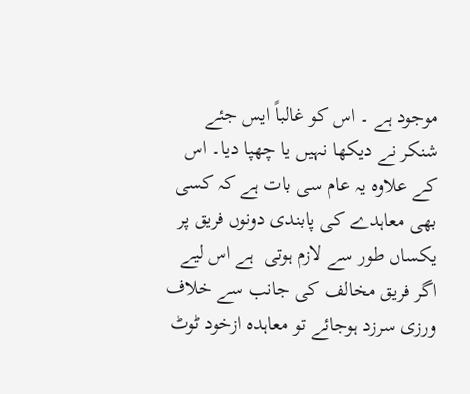موجود ہے ۔ اس کو غالباً ایس جئے شنکر نے دیکھا نہیں یا چھپا دیا۔ اس کے علاوہ یہ عام سی بات ہے کہ کسی بھی معاہدے کی پابندی دونوں فریق پر یکساں طور سے لازم ہوتی  ہے اس لیے اگر فریق مخالف کی جانب سے خلاف ورزی سرزد ہوجائے تو معاہدہ ازخود ٹوٹ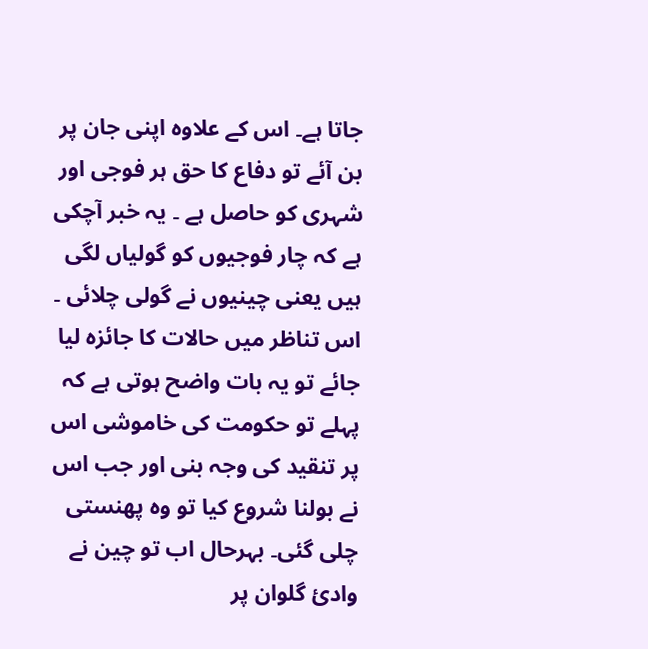جاتا ہے۔ اس کے علاوہ اپنی جان پر بن آئے تو دفاع کا حق ہر فوجی اور شہری کو حاصل ہے ۔ یہ خبر آچکی ہے کہ چار فوجیوں کو گولیاں لگی ہیں یعنی چینیوں نے گولی چلائی ۔ اس تناظر میں حالات کا جائزہ لیا جائے تو یہ بات واضح ہوتی ہے کہ پہلے تو حکومت کی خاموشی اس پر تنقید کی وجہ بنی اور جب اس نے بولنا شروع کیا تو وہ پھنستی چلی گئی۔ بہرحال اب تو چین نے وادیٔ گلوان پر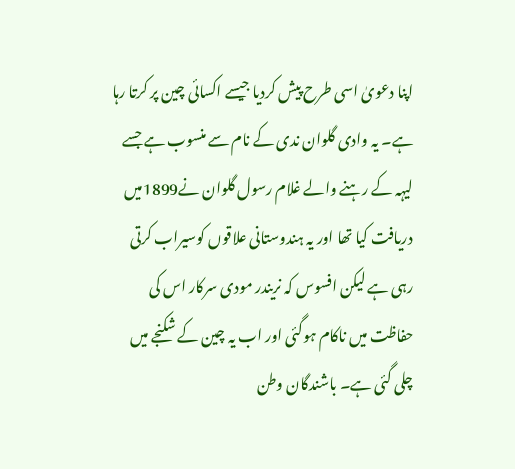اپنا دعویٰ اسی طرح پیش کردیا جیسے اکسائی چین پر کرتا رہا ہے۔ یہ وادی گلوان ندی کے نام سے منسوب ہے جسے لیہہ کے رہنے والے غلام رسول گلوان نے1899میں دریافت کیا تھا اور یہ ہندوستانی علاقوں کوسیراب کرتی رہی ہے لیکن افسوس کہ نریندر مودی سرکار اس کی حفاظت میں ناکام ہوگئی اور اب یہ چین کے شکنجے میں چلی گئی ہے۔ باشندگان وطن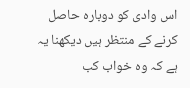اس وادی کو دوبارہ حاصل کرنے کے منتظر ہیں دیکھنا یہ ہے کہ وہ خواب کب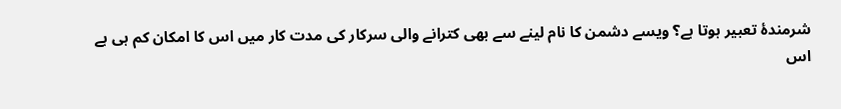شرمندۂ تعبیر ہوتا ہے؟ ویسے دشمن کا نام لینے سے بھی کترانے والی سرکار کی مدت کار میں اس کا امکان کم ہی ہے اس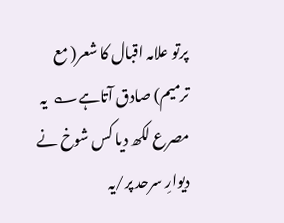پرتو علامہ اقبال کا شعر( مع ترمیم) صادق آتاہے؎  یہ مصرع لکھ دیا کس شوخ نے دیوارِ سرحد پر/یہ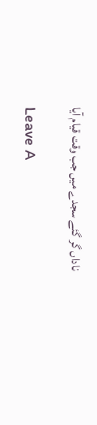ناداں گر گئے سجدے میں جب وقت قیام آیا

Leave A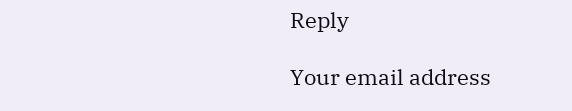Reply

Your email address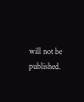will not be published.